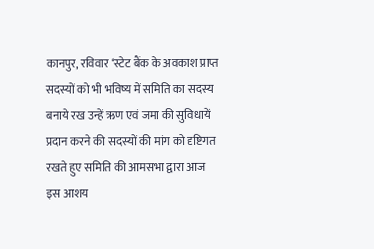कानपुर, रविवार ‘स्टेट बैंक के अवकाश प्राप्त सदस्यों को भी भविष्य में समिति का सदस्य बनाये रख उन्हें ऋण एवं जमा की सुविधायें प्रदान करने की सदस्यों की मांग को दृष्टिगत रखते हुए समिति की आमसभा द्वारा आज इस आशय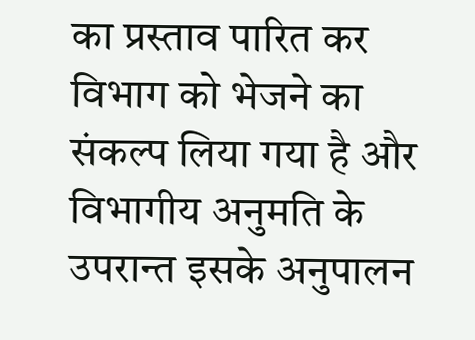का प्रस्ताव पारित कर विभाग को भेजने का संकल्प लिया गया है और विभागीय अनुमति के उपरान्त इसके अनुपालन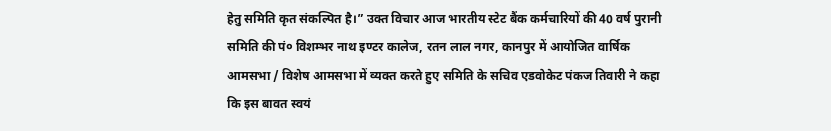हेतु समिति कृत संकल्पित है।” उक्त विचार आज भारतीय स्टेट बैंक कर्मचारियों की 40 वर्ष पुरानी समिति की पं० विशम्भर नाथ इण्टर कालेज, रतन लाल नगर, कानपुर में आयोजित वार्षिक आमसभा / विशेष आमसभा में व्यक्त करते हुए समिति के सचिव एडवोकेट पंकज तिवारी ने कहा कि इस बावत स्वयं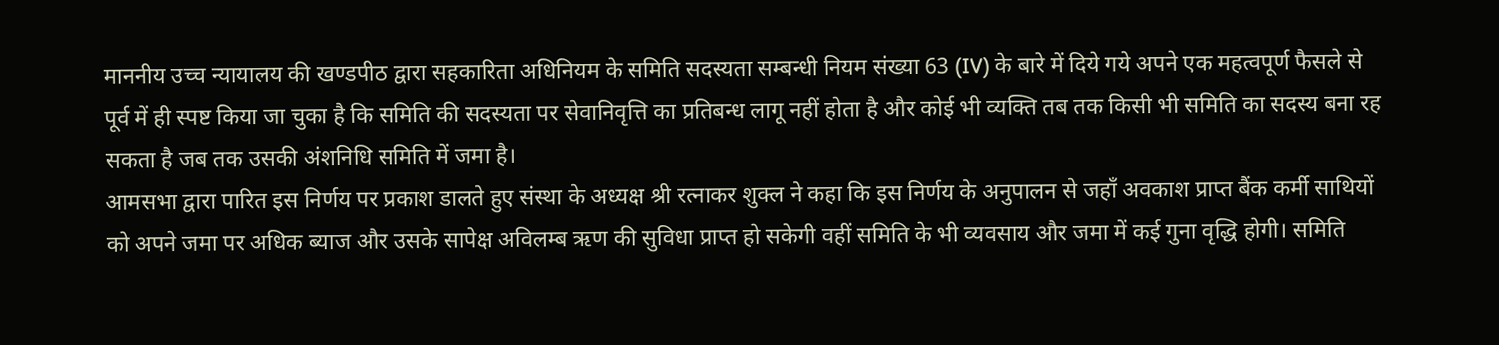माननीय उच्च न्यायालय की खण्डपीठ द्वारा सहकारिता अधिनियम के समिति सदस्यता सम्बन्धी नियम संख्या 63 (IV) के बारे में दिये गये अपने एक महत्वपूर्ण फैसले से पूर्व में ही स्पष्ट किया जा चुका है कि समिति की सदस्यता पर सेवानिवृत्ति का प्रतिबन्ध लागू नहीं होता है और कोई भी व्यक्ति तब तक किसी भी समिति का सदस्य बना रह सकता है जब तक उसकी अंशनिधि समिति में जमा है।
आमसभा द्वारा पारित इस निर्णय पर प्रकाश डालते हुए संस्था के अध्यक्ष श्री रत्नाकर शुक्ल ने कहा कि इस निर्णय के अनुपालन से जहाँ अवकाश प्राप्त बैंक कर्मी साथियों को अपने जमा पर अधिक ब्याज और उसके सापेक्ष अविलम्ब ऋण की सुविधा प्राप्त हो सकेगी वहीं समिति के भी व्यवसाय और जमा में कई गुना वृद्धि होगी। समिति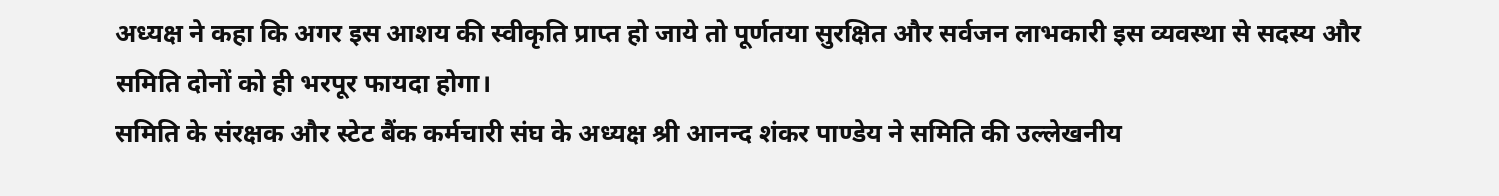अध्यक्ष ने कहा कि अगर इस आशय की स्वीकृति प्राप्त हो जाये तो पूर्णतया सुरक्षित और सर्वजन लाभकारी इस व्यवस्था से सदस्य और समिति दोनों को ही भरपूर फायदा होगा।
समिति के संरक्षक और स्टेट बैंक कर्मचारी संघ के अध्यक्ष श्री आनन्द शंकर पाण्डेय ने समिति की उल्लेखनीय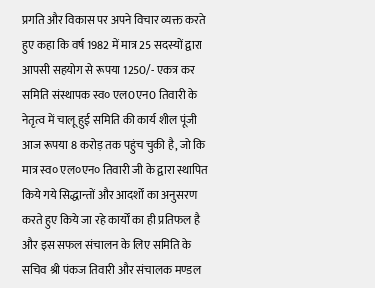प्रगति और विकास पर अपने विचार व्यक्त करते हुए कहा कि वर्ष 1982 में मात्र 25 सदस्यों द्वारा आपसी सहयोग से रूपया 1250/- एकत्र कर समिति संस्थापक स्व० एल0एन0 तिवारी के नेतृत्व में चालू हुई समिति की कार्य शील पूंजी आज रूपया 8 करोड़ तक पहुंच चुकी है, जो कि मात्र स्व० एल०एन० तिवारी जी के द्वारा स्थापित किये गये सिद्धान्तों और आदर्शों का अनुसरण करते हुए किये जा रहे कार्यों का ही प्रतिफल है और इस सफल संचालन के लिए समिति के सचिव श्री पंकज तिवारी और संचालक मण्डल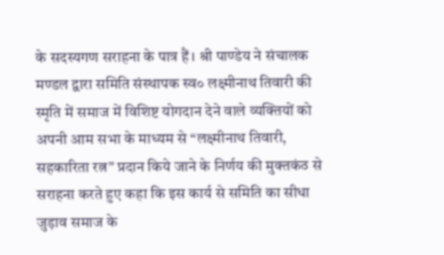के सदस्यगण सराहना के पात्र हैं। श्री पाण्डेय ने संचालक मण्डल द्वारा समिति संस्थापक स्व० लक्ष्मीनाथ तिवारी की स्मृति में समाज में विशिष्ट योगदान देने वाले व्यक्तियों को अपनी आम सभा के माध्यम से “लक्ष्मीनाथ तिवारी, सहकारिता रत्न” प्रदान किये जाने के निर्णय की मुक्तकंठ से सराहना करते हुए कहा कि इस कार्य से समिति का सीधा जुड़ाव समाज के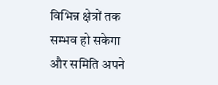विभिन्न क्षेत्रों तक सम्भव हो सकेगा और समिति अपने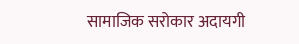सामाजिक सरोकार अदायगी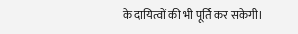के दायित्वों की भी पूर्ति कर सकेगी।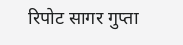रिपोट सागर गुप्ता